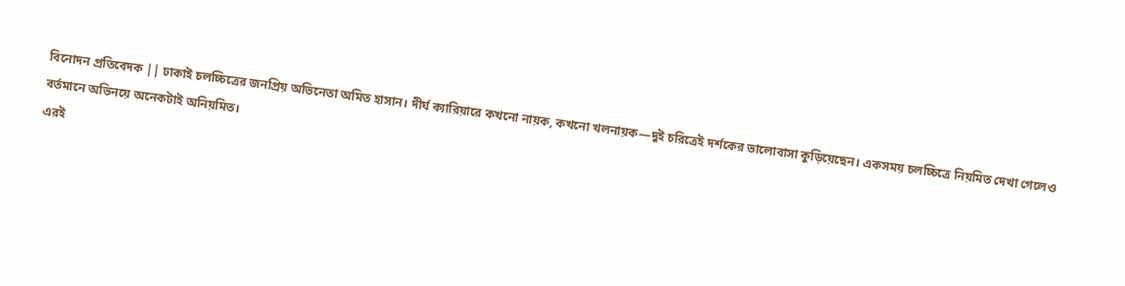বিনোদন প্রতিবেদক || ঢাকাই চলচ্চিত্রের জনপ্রিয় অভিনেতা অমিত হাসান। দীর্ঘ ক্যারিয়ারে কখনো নায়ক, কখনো খলনায়ক—দুই চরিত্রেই দর্শকের ভালোবাসা কুড়িয়েছেন। একসময় চলচ্চিত্রে নিয়মিত দেখা গেলেও বর্তমানে অভিনয়ে অনেকটাই অনিয়মিত।
এরই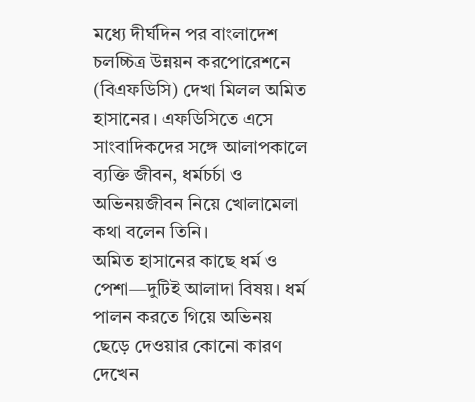মধ্যে দীর্ঘদিন পর বাংলাদেশ চলচ্চিত্র উন্নয়ন করপোরেশনে (বিএফডিসি) দেখা মিলল অমিত হাসানের। এফডিসিতে এসে সাংবাদিকদের সঙ্গে আলাপকালে ব্যক্তি জীবন, ধর্মচর্চা ও অভিনয়জীবন নিয়ে খোলামেলা কথা বলেন তিনি।
অমিত হাসানের কাছে ধর্ম ও পেশা—দুটিই আলাদা বিষয়। ধর্ম পালন করতে গিয়ে অভিনয় ছেড়ে দেওয়ার কোনো কারণ দেখেন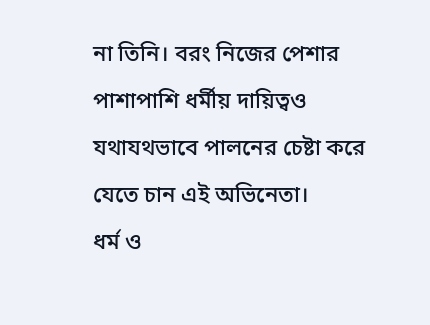না তিনি। বরং নিজের পেশার পাশাপাশি ধর্মীয় দায়িত্বও যথাযথভাবে পালনের চেষ্টা করে যেতে চান এই অভিনেতা।
ধর্ম ও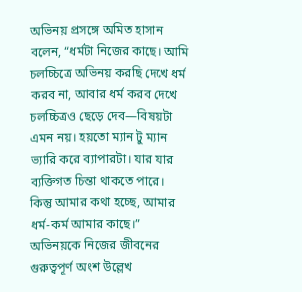অভিনয় প্রসঙ্গে অমিত হাসান বলেন, “ধর্মটা নিজের কাছে। আমি চলচ্চিত্রে অভিনয় করছি দেখে ধর্ম করব না, আবার ধর্ম করব দেখে চলচ্চিত্রও ছেড়ে দেব—বিষয়টা এমন নয়। হয়তো ম্যান টু ম্যান ভ্যারি করে ব্যাপারটা। যার যার ব্যক্তিগত চিন্তা থাকতে পারে। কিন্তু আমার কথা হচ্ছে, আমার ধর্ম-কর্ম আমার কাছে।”
অভিনয়কে নিজের জীবনের গুরুত্বপূর্ণ অংশ উল্লেখ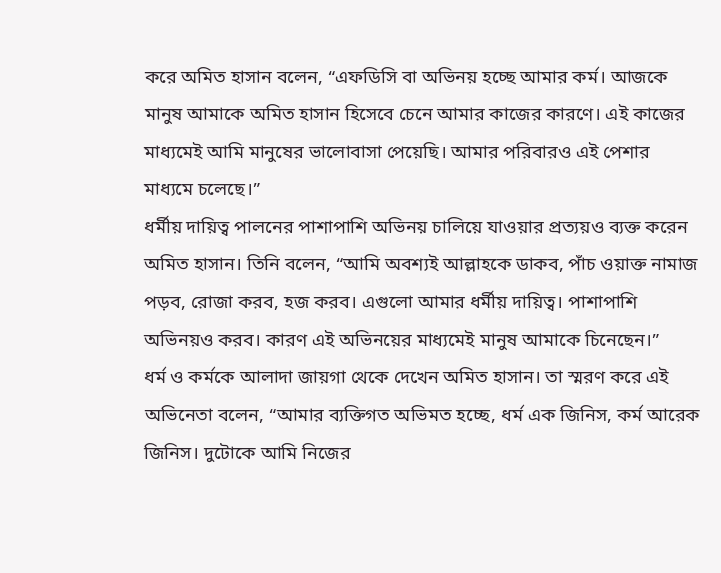করে অমিত হাসান বলেন, “এফডিসি বা অভিনয় হচ্ছে আমার কর্ম। আজকে মানুষ আমাকে অমিত হাসান হিসেবে চেনে আমার কাজের কারণে। এই কাজের মাধ্যমেই আমি মানুষের ভালোবাসা পেয়েছি। আমার পরিবারও এই পেশার মাধ্যমে চলেছে।”
ধর্মীয় দায়িত্ব পালনের পাশাপাশি অভিনয় চালিয়ে যাওয়ার প্রত্যয়ও ব্যক্ত করেন অমিত হাসান। তিনি বলেন, “আমি অবশ্যই আল্লাহকে ডাকব, পাঁচ ওয়াক্ত নামাজ পড়ব, রোজা করব, হজ করব। এগুলো আমার ধর্মীয় দায়িত্ব। পাশাপাশি অভিনয়ও করব। কারণ এই অভিনয়ের মাধ্যমেই মানুষ আমাকে চিনেছেন।”
ধর্ম ও কর্মকে আলাদা জায়গা থেকে দেখেন অমিত হাসান। তা স্মরণ করে এই অভিনেতা বলেন, “আমার ব্যক্তিগত অভিমত হচ্ছে, ধর্ম এক জিনিস, কর্ম আরেক জিনিস। দুটোকে আমি নিজের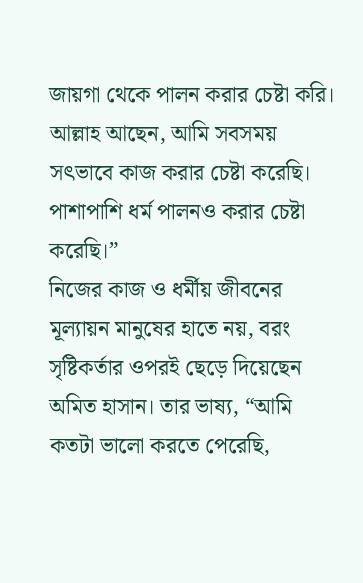জায়গা থেকে পালন করার চেষ্টা করি। আল্লাহ আছেন, আমি সবসময় সৎভাবে কাজ করার চেষ্টা করেছি। পাশাপাশি ধর্ম পালনও করার চেষ্টা করেছি।”
নিজের কাজ ও ধর্মীয় জীবনের মূল্যায়ন মানুষের হাতে নয়, বরং সৃষ্টিকর্তার ওপরই ছেড়ে দিয়েছেন অমিত হাসান। তার ভাষ্য, “আমি কতটা ভালো করতে পেরেছি,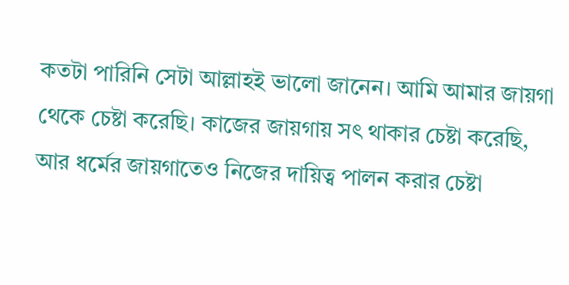কতটা পারিনি সেটা আল্লাহই ভালো জানেন। আমি আমার জায়গা থেকে চেষ্টা করেছি। কাজের জায়গায় সৎ থাকার চেষ্টা করেছি, আর ধর্মের জায়গাতেও নিজের দায়িত্ব পালন করার চেষ্টা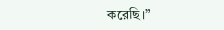করেছি।”